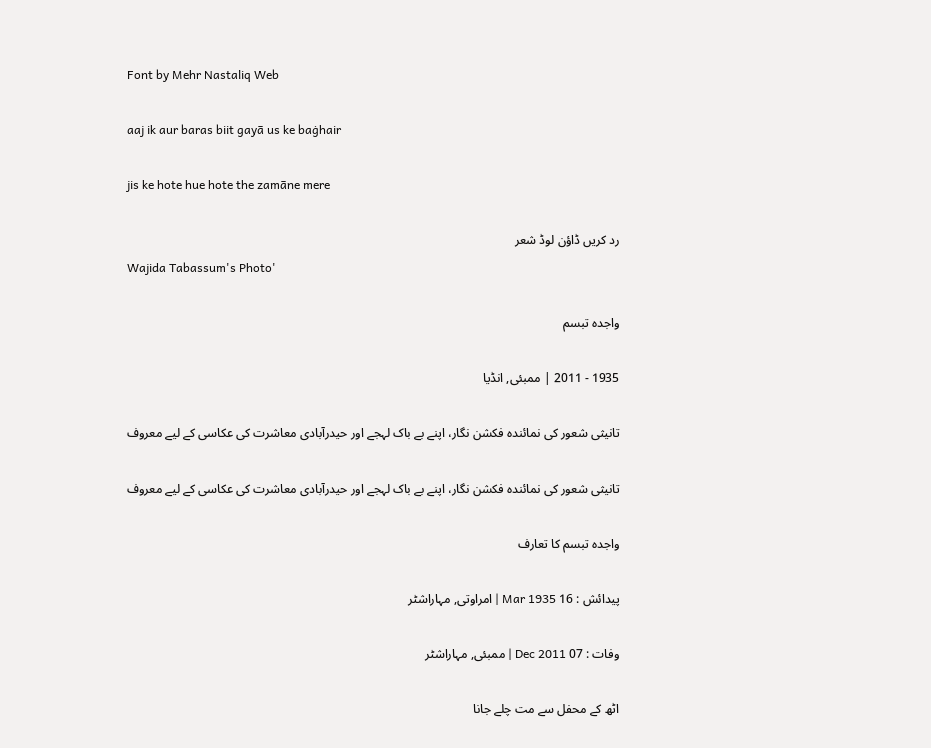Font by Mehr Nastaliq Web

aaj ik aur baras biit gayā us ke baġhair

jis ke hote hue hote the zamāne mere

رد کریں ڈاؤن لوڈ شعر
Wajida Tabassum's Photo'

واجدہ تبسم

1935 - 2011 | ممبئی, انڈیا

تانیثی شعور کی نمائندہ فکشن نگار، اپنے بے باک لہجے اور حیدرآبادی معاشرت کی عکاسی کے لیے معروف

تانیثی شعور کی نمائندہ فکشن نگار، اپنے بے باک لہجے اور حیدرآبادی معاشرت کی عکاسی کے لیے معروف

واجدہ تبسم کا تعارف

پیدائش : 16 Mar 1935 | امراوتی, مہاراشٹر

وفات : 07 Dec 2011 | ممبئی, مہاراشٹر

اٹھ کے محفل سے مت چلے جانا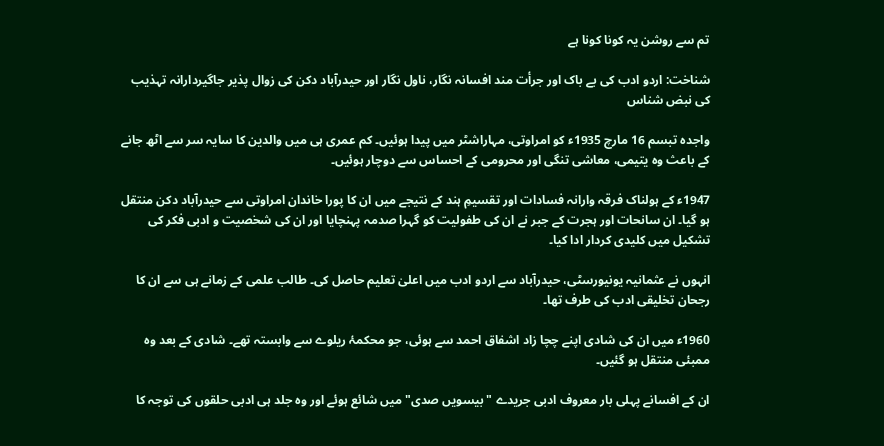تم سے روشن یہ کونا کونا ہے

شناخت: اردو ادب کی بے باک اور جرأت مند افسانہ نگار، ناول نگار اور حیدرآباد دکن کی زوال پذیر جاگیردارانہ تہذیب کی نبض شناس

واجدہ تبسم 16 مارچ 1935ء کو امراوتی، مہاراشٹر میں پیدا ہوئیں۔ کم عمری ہی میں والدین کا سایہ سر سے اٹھ جانے کے باعث وہ یتیمی، معاشی تنگی اور محرومی کے احساس سے دوچار ہوئیں۔

1947ء کے ہولناک فرقہ وارانہ فسادات اور تقسیمِ ہند کے نتیجے میں ان کا پورا خاندان امراوتی سے حیدرآباد دکن منتقل ہو گیا۔ ان سانحات اور ہجرت کے جبر نے ان کی طفولیت کو گہرا صدمہ پہنچایا اور ان کی شخصیت و ادبی فکر کی تشکیل میں کلیدی کردار ادا کیا۔

انہوں نے عثمانیہ یونیورسٹی، حیدرآباد سے اردو ادب میں اعلیٰ تعلیم حاصل کی۔ طالب علمی کے زمانے ہی سے ان کا رجحان تخلیقی ادب کی طرف تھا۔

1960ء میں ان کی شادی اپنے چچا زاد اشفاق احمد سے ہوئی، جو محکمۂ ریلوے سے وابستہ تھے۔ شادی کے بعد وہ ممبئی منتقل ہو گئیں۔

ان کے افسانے پہلی بار معروف ادبی جریدے "بیسویں صدی" میں شائع ہوئے اور وہ جلد ہی ادبی حلقوں کی توجہ کا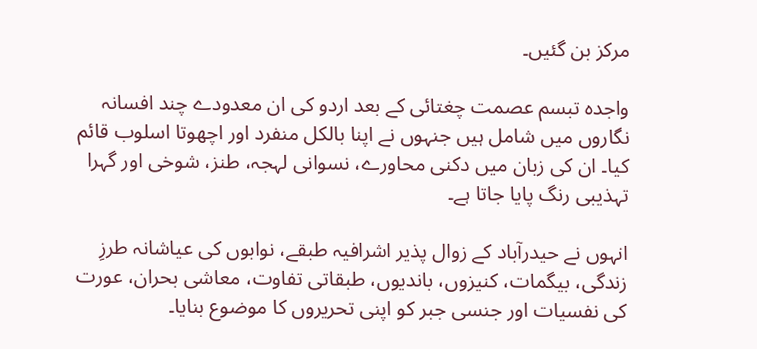مرکز بن گئیں۔

واجدہ تبسم عصمت چغتائی کے بعد اردو کی ان معدودے چند افسانہ نگاروں میں شامل ہیں جنہوں نے اپنا بالکل منفرد اور اچھوتا اسلوب قائم کیا۔ ان کی زبان میں دکنی محاورے، نسوانی لہجہ، طنز، شوخی اور گہرا تہذیبی رنگ پایا جاتا ہے۔

انہوں نے حیدرآباد کے زوال پذیر اشرافیہ طبقے، نوابوں کی عیاشانہ طرزِ زندگی، بیگمات، کنیزوں، باندیوں، طبقاتی تفاوت، معاشی بحران، عورت کی نفسیات اور جنسی جبر کو اپنی تحریروں کا موضوع بنایا۔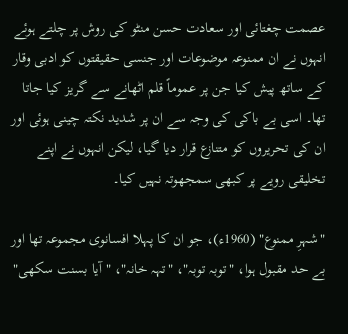عصمت چغتائی اور سعادت حسن منٹو کی روش پر چلتے ہوئے انہوں نے ان ممنوعہ موضوعات اور جنسی حقیقتوں کو ادبی وقار کے ساتھ پیش کیا جن پر عموماً قلم اٹھانے سے گریز کیا جاتا تھا۔ اسی بے باکی کی وجہ سے ان پر شدید نکتہ چینی ہوئی اور ان کی تحریروں کو متنازع قرار دیا گیا، لیکن انہوں نے اپنے تخلیقی رویے پر کبھی سمجھوتہ نہیں کیا۔

"شہرِ ممنوع" (1960ء)، جو ان کا پہلا افسانوی مجموعہ تھا اور بے حد مقبول ہوا، "توبہ توبہ"، "تہہ خانہ"، "آیا بسنت سکھی"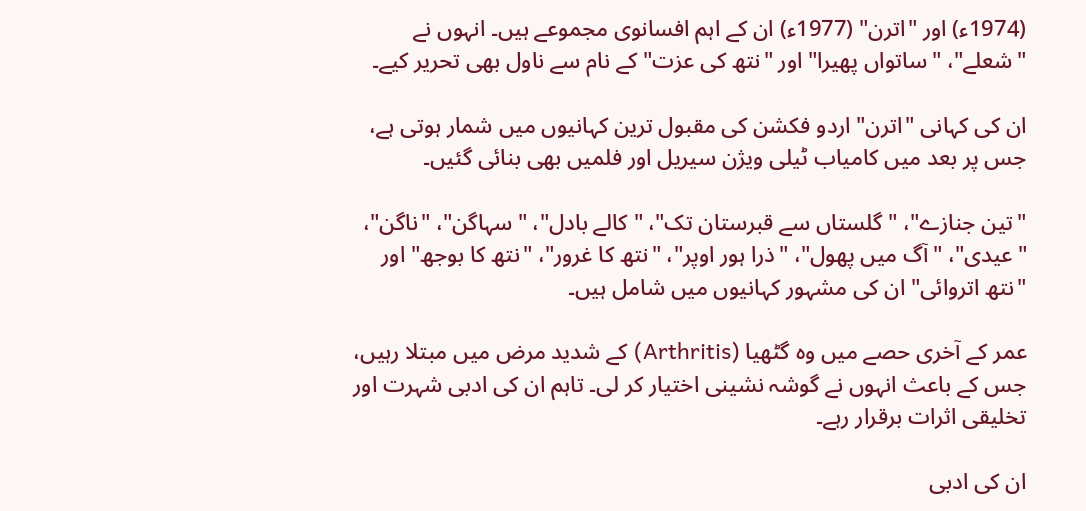(1974ء) اور "اترن" (1977ء) ان کے اہم افسانوی مجموعے ہیں۔ انہوں نے "شعلے"، "ساتواں پھیرا" اور "نتھ کی عزت" کے نام سے ناول بھی تحریر کیے۔

ان کی کہانی "اترن" اردو فکشن کی مقبول ترین کہانیوں میں شمار ہوتی ہے، جس پر بعد میں کامیاب ٹیلی ویژن سیریل اور فلمیں بھی بنائی گئیں۔

"تین جنازے"، "گلستاں سے قبرستان تک"، "کالے بادل"، "سہاگن"، "ناگن"، "عیدی"، "آگ میں پھول"، "ذرا ہور اوپر"، "نتھ کا غرور"، "نتھ کا بوجھ" اور "نتھ اتروائی" ان کی مشہور کہانیوں میں شامل ہیں۔

عمر کے آخری حصے میں وہ گٹھیا (Arthritis) کے شدید مرض میں مبتلا رہیں، جس کے باعث انہوں نے گوشہ نشینی اختیار کر لی۔ تاہم ان کی ادبی شہرت اور تخلیقی اثرات برقرار رہے۔

ان کی ادبی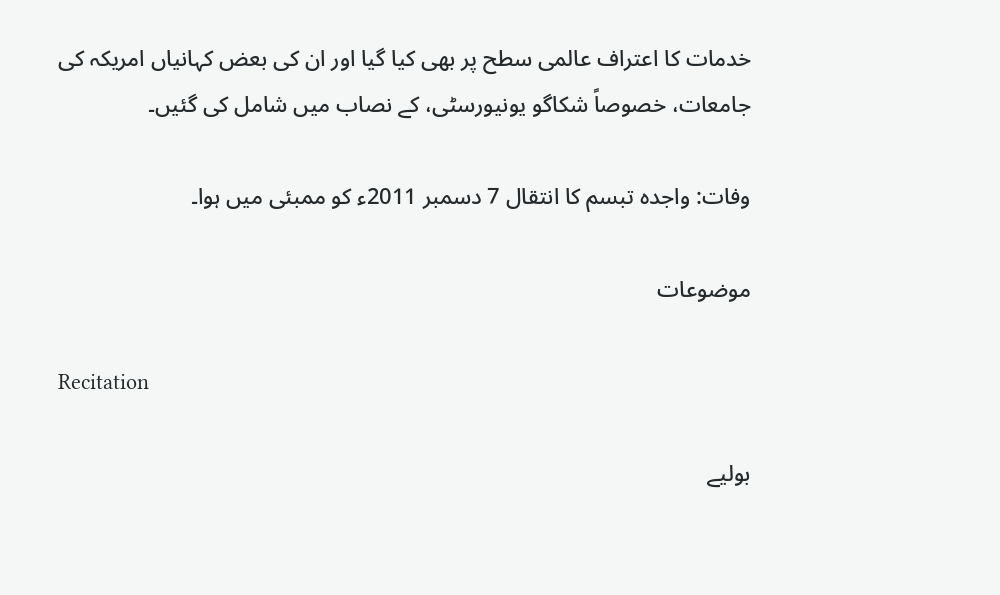خدمات کا اعتراف عالمی سطح پر بھی کیا گیا اور ان کی بعض کہانیاں امریکہ کی جامعات، خصوصاً شکاگو یونیورسٹی، کے نصاب میں شامل کی گئیں۔

وفات: واجدہ تبسم کا انتقال 7 دسمبر 2011ء کو ممبئی میں ہوا۔

موضوعات

Recitation

بولیے